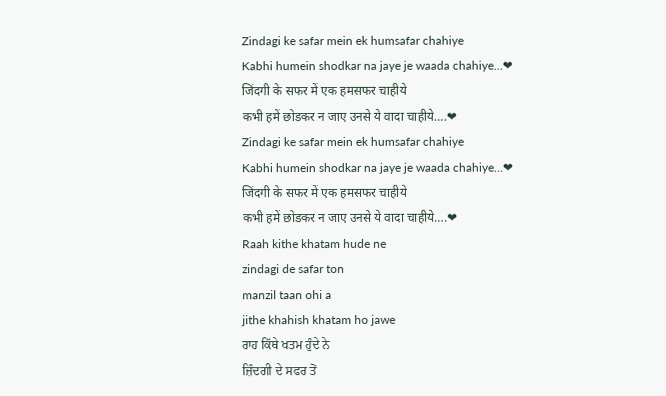Zindagi ke safar mein ek humsafar chahiye
Kabhi humein shodkar na jaye je waada chahiye…❤
जिंदगी के सफर में एक हमसफर चाहीये
कभी हमें छोडकर न जाए उनसे ये वादा चाहीये….❤
Zindagi ke safar mein ek humsafar chahiye
Kabhi humein shodkar na jaye je waada chahiye…❤
जिंदगी के सफर में एक हमसफर चाहीये
कभी हमें छोडकर न जाए उनसे ये वादा चाहीये….❤
Raah kithe khatam hude ne
zindagi de safar ton
manzil taan ohi a
jithe khahish khatam ho jawe
ਰਾਹ ਕਿੱਥੇ ਖਤਮ ਹੁੰਦੇ ਨੇ
ਜ਼ਿੰਦਗੀ ਦੇ ਸਫਰ ਤੋਂ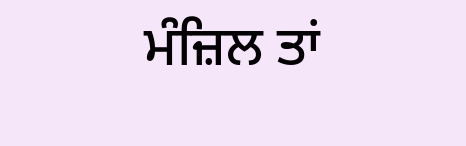ਮੰਜ਼ਿਲ ਤਾਂ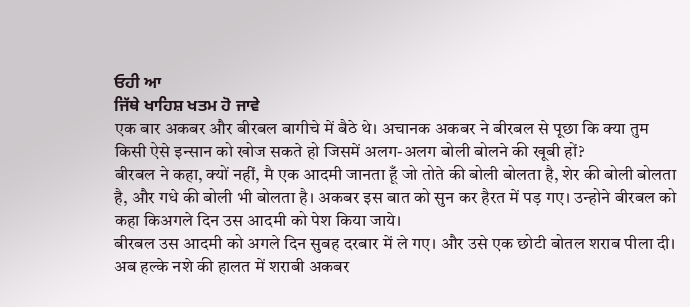ਓਹੀ ਆ
ਜਿੱਥੇ ਖਾਹਿਸ਼ ਖਤਮ ਹੋ ਜਾਵੇ
एक बार अकबर और बीरबल बागीचे में बैठे थे। अचानक अकबर ने बीरबल से पूछा कि क्या तुम किसी ऐसे इन्सान को खोज सकते हो जिसमें अलग-अलग बोली बोलने की खूबी हों?
बीरबल ने कहा, क्यों नहीं, मै एक आदमी जानता हूँ जो तोते की बोली बोलता है, शेर की बोली बोलता है, और गधे की बोली भी बोलता है। अकबर इस बात को सुन कर हैरत में पड़ गए। उन्होने बीरबल को कहा किअगले दिन उस आदमी को पेश किया जाये।
बीरबल उस आदमी को अगले दिन सुबह दरबार में ले गए। और उसे एक छोटी बोतल शराब पीला दी। अब हल्के नशे की हालत में शराबी अकबर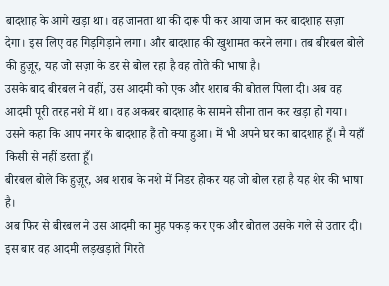बादशाह के आगे खड़ा था। वह जानता था की दारू पी कर आया जान कर बादशाह सज़ा देगा। इस लिए वह गिड़गिड़ाने लगा। और बादशाह की खुशामत करने लगा। तब बीरबल बोले की हुज़ूर, यह जो सज़ा के डर से बोल रहा है वह तोते की भाषा है।
उसके बाद बीरबल ने वहीं, उस आदमी को एक और शराब की बोतल पिला दी। अब वह आदमी पूरी तरह नशे में था। वह अकबर बादशाह के सामने सीना तान कर खड़ा हो गया। उसने कहा कि आप नगर के बादशाह हैं तो क्या हुआ। में भी अपने घर का बादशाह हूँ। मै यहाँ किसी से नहीं डरता हूँ।
बीरबल बोले कि हुज़ूर, अब शराब के नशे में निडर होकर यह जो बोल रहा है यह शेर की भाषा है।
अब फिर से बीरबल ने उस आदमी का मुह पकड़ कर एक और बोतल उसके गले से उतार दी। इस बार वह आदमी लड़खड़ाते गिरते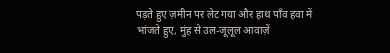पड़ते हुए ज़मीन पर लेट गया और हाथ पाँव हवा में भांजते हुए, मुंह से उल-जूलूल आवाज़ें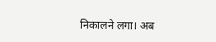निकालने लगा। अब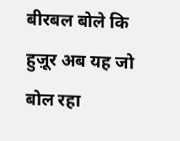बीरबल बोले कि हुज़ूर अब यह जो बोल रहा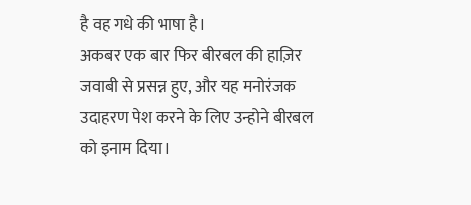है वह गधे की भाषा है।
अकबर एक बार फिर बीरबल की हाज़िर जवाबी से प्रसन्न हुए, और यह मनोरंजक उदाहरण पेश करने के लिए उन्होने बीरबल को इनाम दिया।